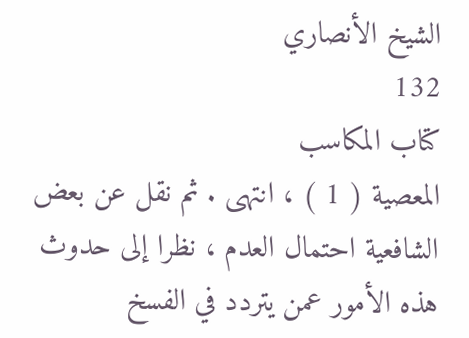الشيخ الأنصاري
132
كتاب المكاسب
المعصية ( 1 ) ، انتهى . ثم نقل عن بعض الشافعية احتمال العدم ، نظرا إلى حدوث هذه الأمور عمن يتردد في الفسخ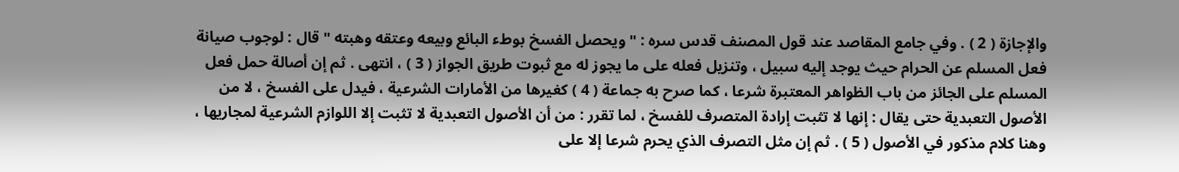والإجازة ( 2 ) . وفي جامع المقاصد عند قول المصنف قدس سره : " ويحصل الفسخ بوطء البائع وبيعه وعتقه وهبته " قال : لوجوب صيانة فعل المسلم عن الحرام حيث يوجد إليه سبيل ، وتنزيل فعله على ما يجوز له مع ثبوت طريق الجواز ( 3 ) ، انتهى . ثم إن أصالة حمل فعل المسلم على الجائز من باب الظواهر المعتبرة شرعا ، كما صرح به جماعة ( 4 ) كغيرها من الأمارات الشرعية ، فيدل على الفسخ ، لا من الأصول التعبدية حتى يقال : إنها لا تثبت إرادة المتصرف للفسخ ، لما تقرر : من أن الأصول التعبدية لا تثبت إلا اللوازم الشرعية لمجاريها ، وهنا كلام مذكور في الأصول ( 5 ) . ثم إن مثل التصرف الذي يحرم شرعا إلا على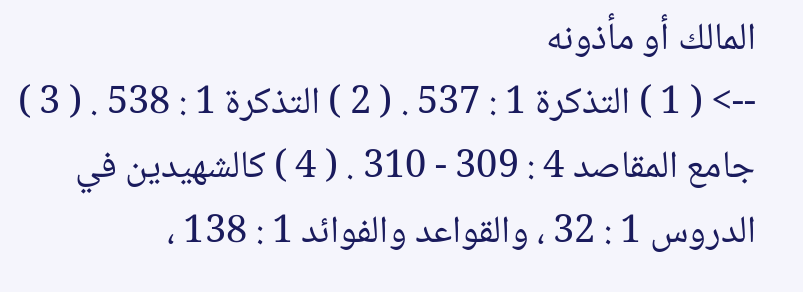المالك أو مأذونه
--> ( 1 ) التذكرة 1 : 537 . ( 2 ) التذكرة 1 : 538 . ( 3 ) جامع المقاصد 4 : 309 - 310 . ( 4 ) كالشهيدين في الدروس 1 : 32 ، والقواعد والفوائد 1 : 138 ،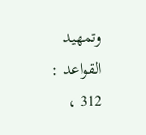وتمهيد القواعد : 312 ،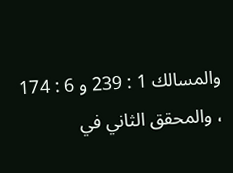والمسالك 1 : 239 و 6 : 174 ، والمحقق الثاني في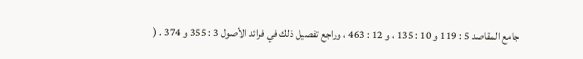جامع المقاصد 5 : 119 و 10 : 135 ، و 12 : 463 ، وراجع تفصيل ذلك في فرائد الأصول 3 : 355 و 374 . (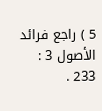5 ) راجع فرائد الأصول 3 : 233 .